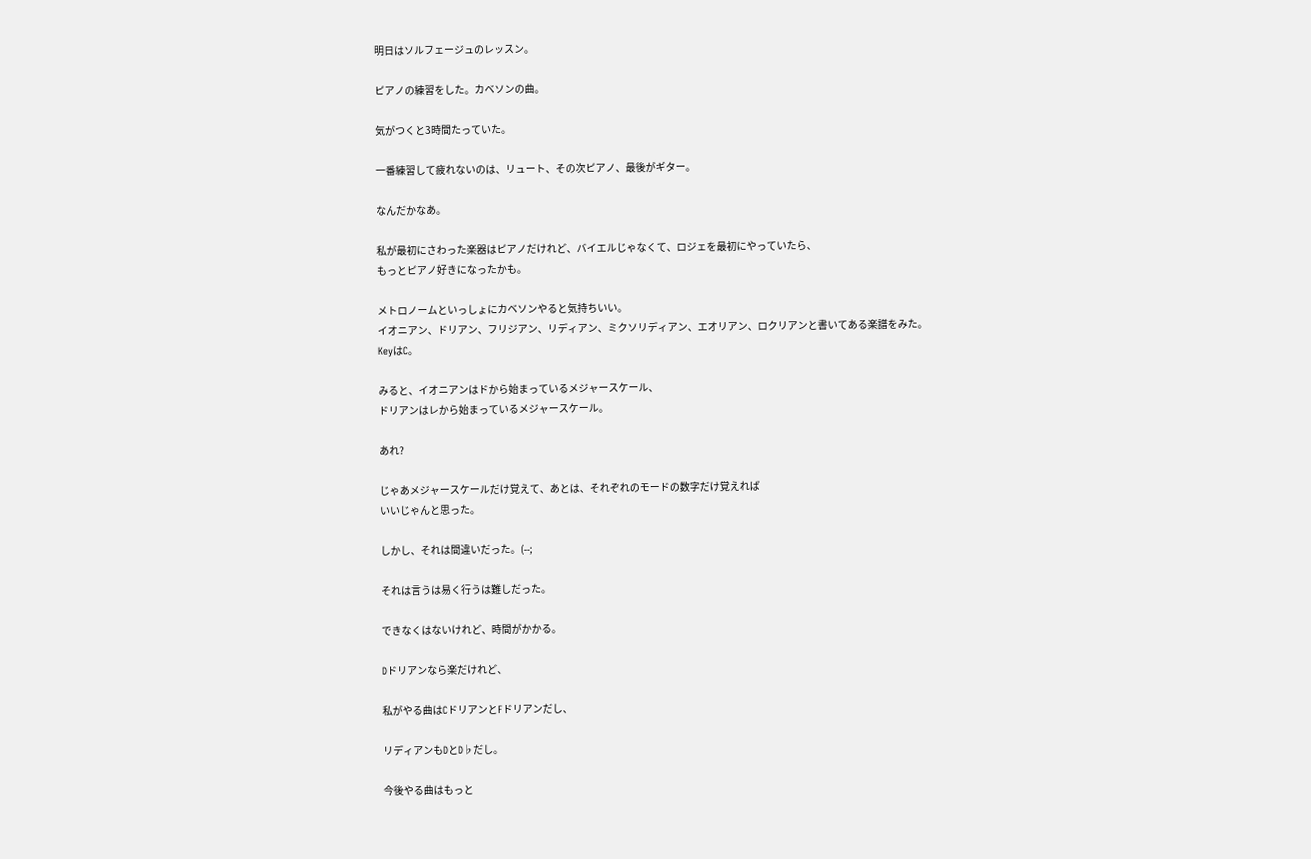明日はソルフェージュのレッスン。

ピアノの練習をした。カベソンの曲。

気がつくと3時間たっていた。

一番練習して疲れないのは、リュート、その次ピアノ、最後がギター。

なんだかなあ。

私が最初にさわった楽器はピアノだけれど、バイエルじゃなくて、ロジェを最初にやっていたら、
もっとピアノ好きになったかも。

メトロノームといっしょにカベソンやると気持ちいい。
イオニアン、ドリアン、フリジアン、リディアン、ミクソリディアン、エオリアン、ロクリアンと書いてある楽譜をみた。
KeyはC。

みると、イオニアンはドから始まっているメジャースケール、
ドリアンはレから始まっているメジャースケール。

あれ?

じゃあメジャースケールだけ覚えて、あとは、それぞれのモードの数字だけ覚えれば
いいじゃんと思った。

しかし、それは間違いだった。(--;

それは言うは易く行うは難しだった。

できなくはないけれど、時間がかかる。

Dドリアンなら楽だけれど、

私がやる曲はCドリアンとFドリアンだし、

リディアンもDとD♭だし。

今後やる曲はもっと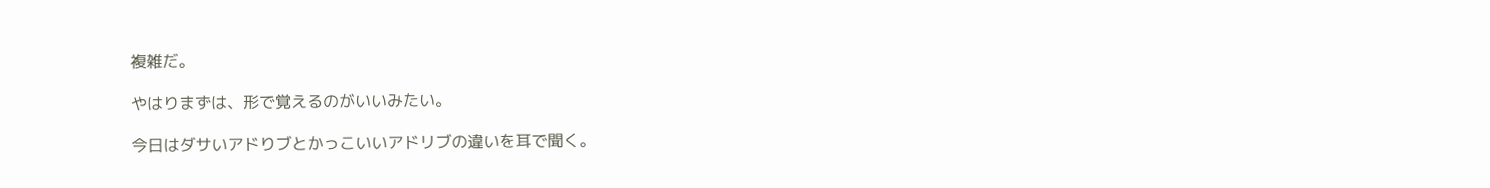複雑だ。

やはりまずは、形で覚えるのがいいみたい。

今日はダサいアドりブとかっこいいアドリブの違いを耳で聞く。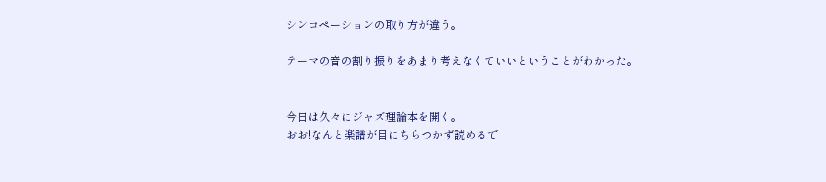シンコペーションの取り方が違う。

テーマの音の割り振りをあまり考えなくていいということがわかった。


今日は久々にジャズ理論本を開く。
おお!なんと楽譜が目にちらつかず読めるで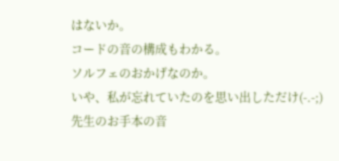はないか。
コードの音の構成もわかる。
ソルフェのおかげなのか。
いや、私が忘れていたのを思い出しただけ(-.-;)
先生のお手本の音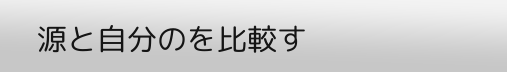源と自分のを比較す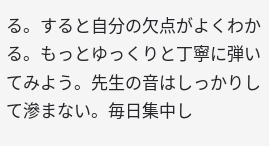る。すると自分の欠点がよくわかる。もっとゆっくりと丁寧に弾いてみよう。先生の音はしっかりして滲まない。毎日集中し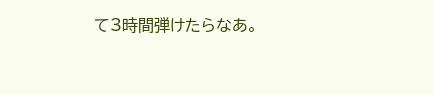て3時間弾けたらなあ。